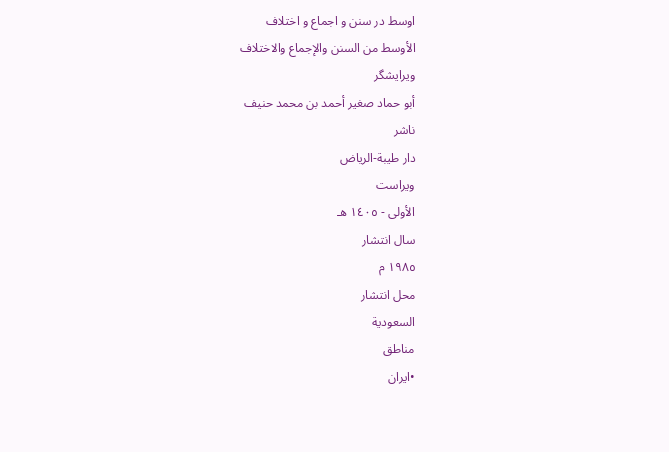اوسط در سنن و اجماع و اختلاف
الأوسط من السنن والإجماع والاختلاف
ویرایشگر
أبو حماد صغير أحمد بن محمد حنيف
ناشر
دار طيبة-الرياض
ویراست
الأولى - ١٤٠٥ هـ
سال انتشار
١٩٨٥ م
محل انتشار
السعودية
مناطق
•ایران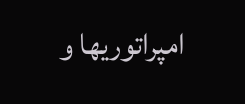امپراتوریها و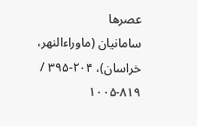عصرها
سامانیان (ماوراءالنهر، خراسان)، ۲۰۴-۳۹۵ / ۸۱۹-۱۰۰۵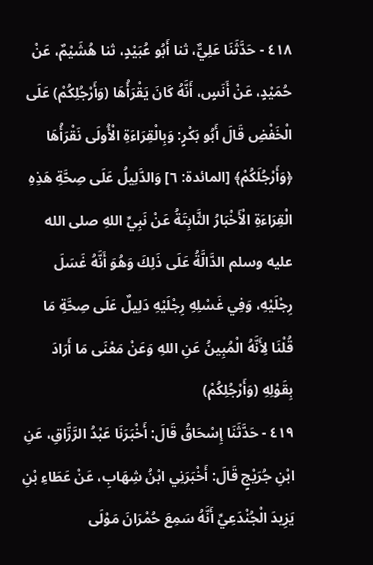٤١٨ - حَدَّثَنَا عَلِيٌّ، ثنا أَبُو عُبَيْدٍ، ثنا هُشَيْمٌ، عَنْ حُمَيْدٍ، عَنْ أَنَسٍ، أَنَّهُ كَانَ يَقْرَأُهَا (وَأَرْجُلِكُمْ) عَلَى الْخَفْضِ قَالَ أَبُو بَكْرٍ: وَبِالْقِرَاءَةِ الْأُولَى نَقْرَأُهَا ﴿وَأَرْجُلَكُمْ﴾ [المائدة: ٦] وَالدَّلِيلُ عَلَى صِحَّةِ هَذِهِ الْقِرَاءَةِ الْأَخْبَارُ الثَّابِتَةُ عَنْ نَبِيِّ اللهِ صلى الله عليه وسلم الدَّالَّةُ عَلَى ذَلِكَ وَهُوَ أَنَّهُ غَسَلَ رِجْلَيْهِ، وَفِي غَسْلِهِ رِجْلَيْهِ دَلِيلٌ عَلَى صِحَّةِ مَا قُلْنَا لِأَنَّهُ الْمُبِينُ عَنِ اللهِ وَعَنْ مَعْنَى مَا أَرَادَ بِقَوْلِهِ (وَأَرْجُلِكُمْ)
٤١٩ - حَدَّثَنَا إِسْحَاقُ قَالَ: أَخْبَرَنَا عَبْدُ الرَّزَّاقِ، عَنِ ابْنِ جُرَيْجٍ قَالَ: أَخْبَرَنِي ابْنُ شِهَابِ، عَنْ عَطَاءِ بْنِ يَزِيدَ الْجُنْدَعِيِّ أَنَّهُ سَمِعَ حُمْرَانَ مَوْلَى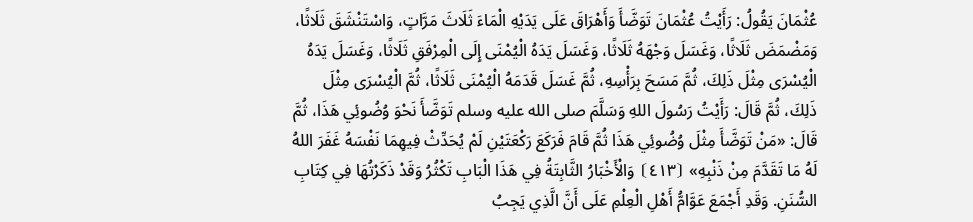عُثْمَانَ يَقُولُ: رَأَيْتُ عُثْمَانَ تَوَضَّأَ وَأَهْرَاقَ عَلَى يَدَيْهِ الْمَاءَ ثَلَاثَ مَرَّاتٍ، وَاسْتَنْشَقَ ثَلَاثًا، وَمَضْمَضَ ثَلَاثًا، وَغَسَلَ وَجْهَهُ ثَلَاثًا، وَغَسَلَ يَدَهُ الْيُمْنَى إِلَى الْمِرْفَقِ ثَلَاثًا، وَغَسَلَ يَدَهُ الْيُسْرَى مِثْلَ ذَلِكَ، ثُمَّ مَسَحَ بِرَأْسِهِ، ثُمَّ غَسَلَ قَدَمَهُ الْيُمْنَى ثَلَاثًا، ثُمَّ الْيُسْرَى مِثْلَ ذَلِكَ، ثُمَّ قَالَ: رَأَيْتُ رَسُولَ اللهِ وَسَلَّمَ صلى الله عليه وسلم تَوَضَّأَ نَحْوَ وُضُوئِي هَذَا، ثُمَّ قَالَ: «مَنْ تَوَضَّأَ مِثْلَ وُضُوئِي هَذَا ثُمَّ قَامَ فَرَكَعَ رَكْعَتَيْنِ لَمْ يُحَدِّثْ فِيهِمَا نَفْسَهُ غَفَرَ اللهُ لَهُ مَا تَقَدَّمَ مِنْ ذَنْبِهِ» ⦗٤١٣⦘ وَالْأَخْبَارُ الثَّابِتَةُ فِي هَذَا الْبَابِ تَكْثُرُ وَقَدْ ذَكَرْتُهَا فِي كِتَابِ السُّنَنِ. وَقَدِ أَجْمَعَ عَوَّامُّ أَهْلِ الْعِلْمِ عَلَى أَنَّ الَّذِي يَجِبُ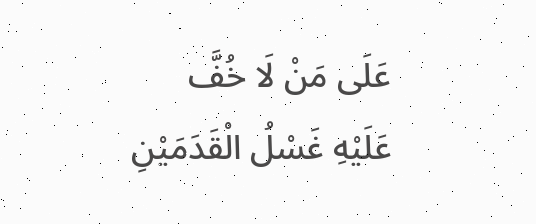عَلَى مَنْ لَا خُفَّ عَلَيْهِ غَسْلُ الْقَدَمَيْنِ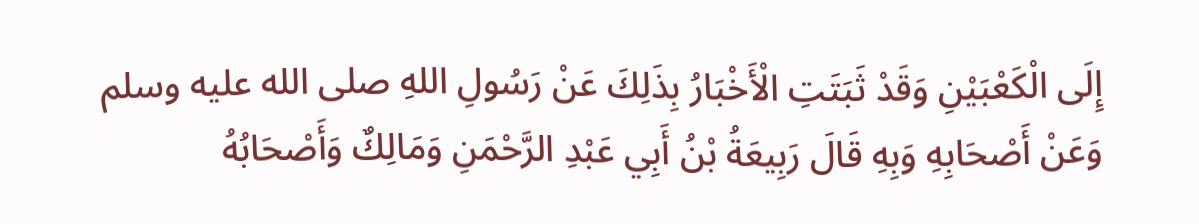إِلَى الْكَعْبَيْنِ وَقَدْ ثَبَتَتِ الْأَخْبَارُ بِذَلِكَ عَنْ رَسُولِ اللهِ صلى الله عليه وسلم وَعَنْ أَصْحَابِهِ وَبِهِ قَالَ رَبِيعَةُ بْنُ أَبِي عَبْدِ الرَّحْمَنِ وَمَالِكٌ وَأَصْحَابُهُ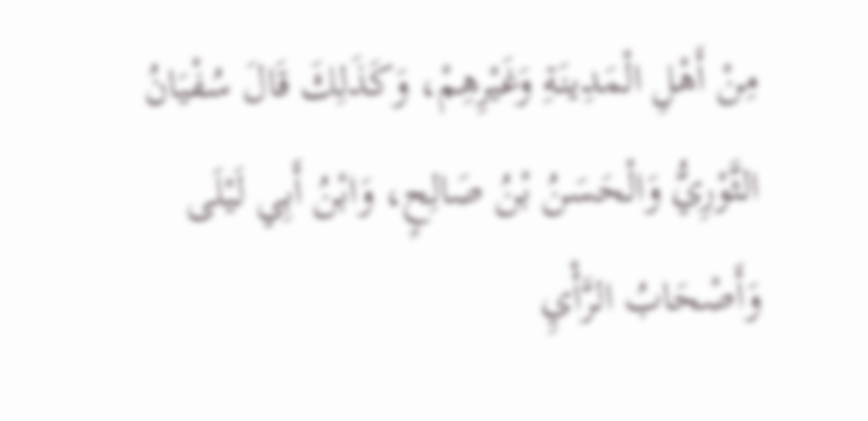مِنْ أَهْلِ الْمَدِينَةِ وَغَيْرِهِمْ، وَكَذَلِكَ قَالَ سُفْيَانُ الثَّوْرِيُّ وَالْحَسَنُ بْنُ صَالِحٍ، وَابْنُ أَبِي لَيْلَى وَأَصْحَابُ الرَّأْيِ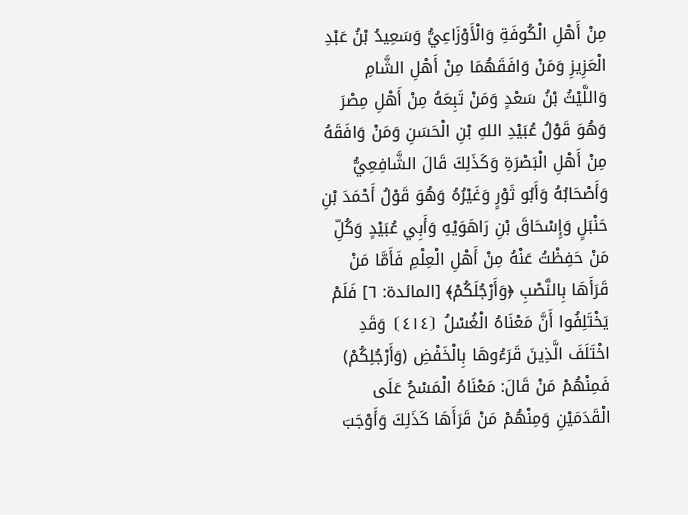مِنْ أَهْلِ الْكُوفَةِ وَالْأَوْزَاعِيُّ وَسَعِيدُ بْنُ عَبْدِ الْعَزِيزِ وَمَنْ وَافَقَهُمَا مِنْ أَهْلِ الشَّامِ وَاللَّيْثُ بْنُ سَعْدٍ وَمَنْ تَبِعَهُ مِنْ أَهْلِ مِصْرَ وَهُوَ قَوْلُ عُبَيْدِ اللهِ بْنِ الْحَسَنِ وَمَنْ وَافَقَهُ مِنْ أَهْلِ الْبَصْرَةِ وَكَذَلِكَ قَالَ الشَّافِعِيُّ وَأَصْحَابُهُ وَأَبُو ثَوْرٍ وَغَيْرُهُ وَهُوَ قَوْلُ أَحْمَدَ بْنِ حَنْبَلٍ وَإِسْحَاقَ بْنِ رَاهَوَيْهِ وَأَبِي عُبَيْدٍ وَكُلِّ مَنْ حَفِظْتُ عَنْهُ مِنْ أَهْلِ الْعِلْمِ فَأَمَّا مَنْ قَرَأَهَا بِالنَّصْبِ ﴿وَأَرْجُلَكُمْ﴾ [المائدة: ٦] فَلَمْ يَخْتَلِفُوا أَنَّ مَعْنَاهُ الْغُسْلُ ⦗٤١٤⦘ وَقَدِ اخْتَلَفَ الَّذِينَ قَرَءُوهَا بِالْخَفْضِ (وَأَرْجُلِكُمْ) فَمِنْهُمْ مَنْ قَالَ: مَعْنَاهُ الْمَسْحُ عَلَى الْقَدَمَيْنِ وَمِنْهُمْ مَنْ قَرَأَهَا كَذَلِكَ وَأَوْجَبَ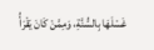غَسْلَهَا بِالسُّنَّةِ، وَمِمَّنْ كَانَ يَقْرَأُ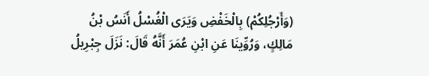(وَأَرْجُلِكُمْ) بِالْخَفْضِ وَيَرَى الْغُسْلُ أَنَسُ بْنُ مَالِكٍ، وَرُوِّينَا عَنِ ابْنِ عُمَرَ أَنَّهُ قَالَ: نَزَلَ جِبْرِيلُ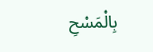بِالْمَسْحِ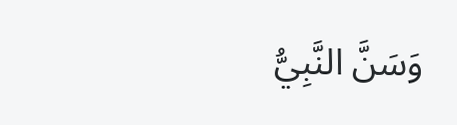وَسَنَّ النَّبِيُّ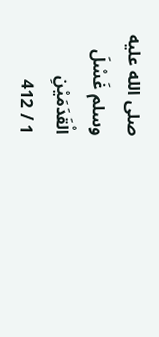صلى الله عليه وسلم غَسْلَ الْقَدَمَيْنِ
1 / 412